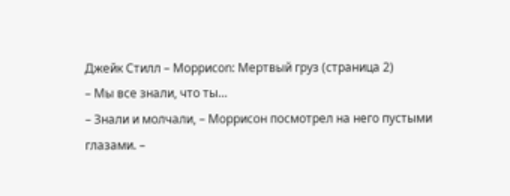Джейк Стилл – Моррисоn: Мертвый груз (страница 2)
– Мы все знали, что ты…
– Знали и молчали, – Моррисон посмотрел на него пустыми глазами. –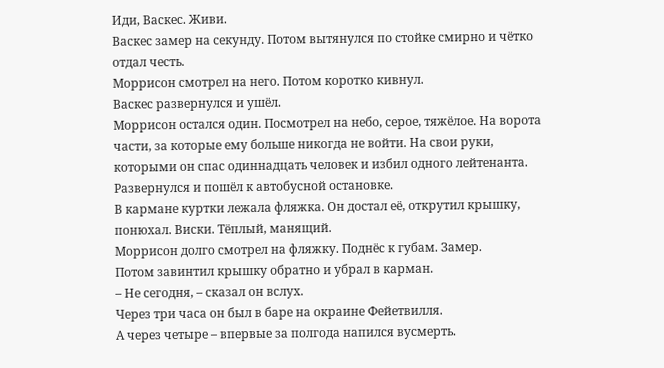Иди, Васкес. Живи.
Васкес замер на секунду. Потом вытянулся по стойке смирно и чётко отдал честь.
Моррисон смотрел на него. Потом коротко кивнул.
Васкес развернулся и ушёл.
Моррисон остался один. Посмотрел на небо, серое, тяжёлое. На ворота части, за которые ему больше никогда не войти. На свои руки, которыми он спас одиннадцать человек и избил одного лейтенанта.
Развернулся и пошёл к автобусной остановке.
В кармане куртки лежала фляжка. Он достал её, открутил крышку, понюхал. Виски. Тёплый, манящий.
Моррисон долго смотрел на фляжку. Поднёс к губам. Замер.
Потом завинтил крышку обратно и убрал в карман.
– Не сегодня, – сказал он вслух.
Через три часа он был в баре на окраине Фейетвилля.
А через четыре – впервые за полгода напился вусмерть.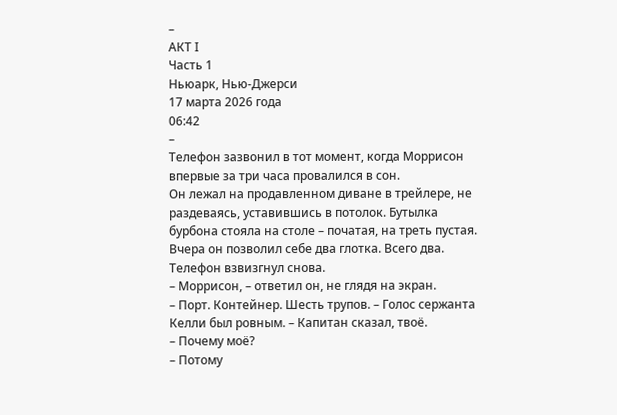–
АКТ I
Часть 1
Ньюарк, Нью-Джерси
17 марта 2026 года
06:42
–
Телефон зазвонил в тот момент, когда Моррисон впервые за три часа провалился в сон.
Он лежал на продавленном диване в трейлере, не раздеваясь, уставившись в потолок. Бутылка бурбона стояла на столе – початая, на треть пустая. Вчера он позволил себе два глотка. Всего два.
Телефон взвизгнул снова.
– Моррисон, – ответил он, не глядя на экран.
– Порт. Контейнер. Шесть трупов. – Голос сержанта Келли был ровным. – Капитан сказал, твоё.
– Почему моё?
– Потому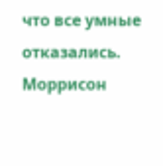что все умные отказались.
Моррисон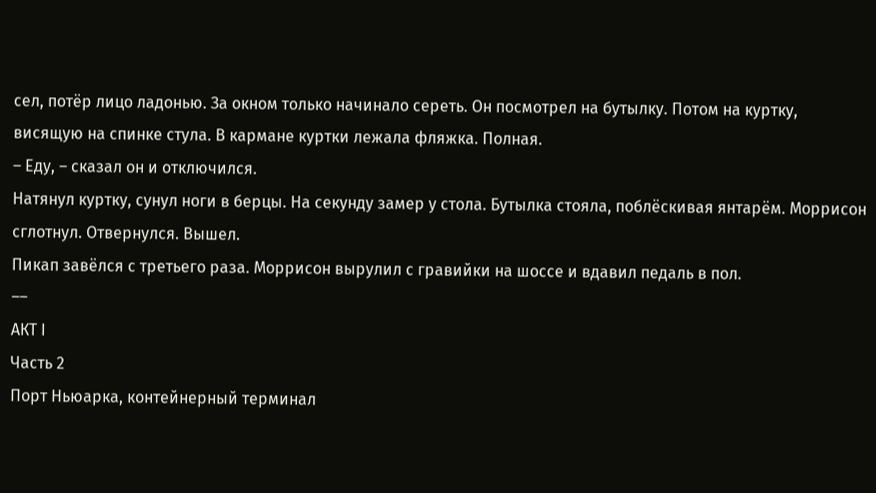сел, потёр лицо ладонью. За окном только начинало сереть. Он посмотрел на бутылку. Потом на куртку, висящую на спинке стула. В кармане куртки лежала фляжка. Полная.
– Еду, – сказал он и отключился.
Натянул куртку, сунул ноги в берцы. На секунду замер у стола. Бутылка стояла, поблёскивая янтарём. Моррисон сглотнул. Отвернулся. Вышел.
Пикап завёлся с третьего раза. Моррисон вырулил с гравийки на шоссе и вдавил педаль в пол.
––
АКТ I
Часть 2
Порт Ньюарка, контейнерный терминал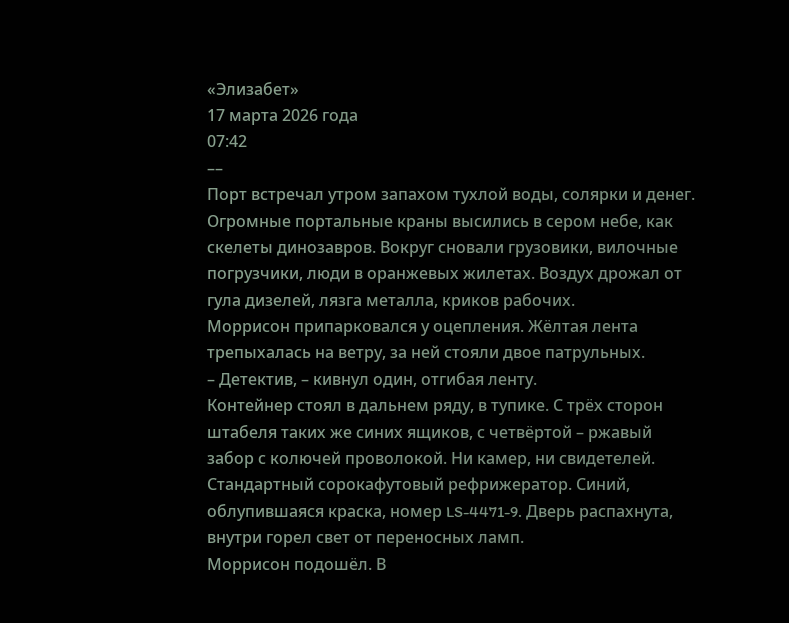«Элизабет»
17 марта 2026 года
07:42
––
Порт встречал утром запахом тухлой воды, солярки и денег.
Огромные портальные краны высились в сером небе, как скелеты динозавров. Вокруг сновали грузовики, вилочные погрузчики, люди в оранжевых жилетах. Воздух дрожал от гула дизелей, лязга металла, криков рабочих.
Моррисон припарковался у оцепления. Жёлтая лента трепыхалась на ветру, за ней стояли двое патрульных.
– Детектив, – кивнул один, отгибая ленту.
Контейнер стоял в дальнем ряду, в тупике. С трёх сторон штабеля таких же синих ящиков, с четвёртой – ржавый забор с колючей проволокой. Ни камер, ни свидетелей.
Стандартный сорокафутовый рефрижератор. Синий, облупившаяся краска, номер LS-4471-9. Дверь распахнута, внутри горел свет от переносных ламп.
Моррисон подошёл. В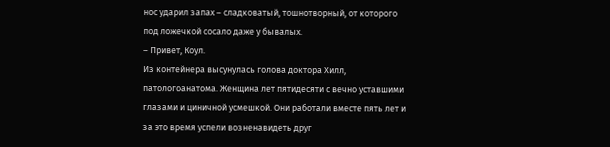нос ударил запах – сладковатый, тошнотворный, от которого под ложечкой сосало даже у бывалых.
– Привет, Коул.
Из контейнера высунулась голова доктора Хилл, патологоанатома. Женщина лет пятидесяти с вечно уставшими глазами и циничной усмешкой. Они работали вместе пять лет и за это время успели возненавидеть друг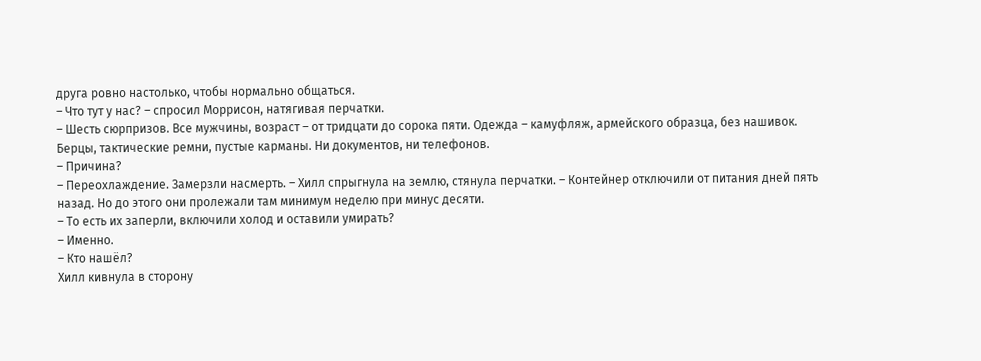друга ровно настолько, чтобы нормально общаться.
– Что тут у нас? – спросил Моррисон, натягивая перчатки.
– Шесть сюрпризов. Все мужчины, возраст – от тридцати до сорока пяти. Одежда – камуфляж, армейского образца, без нашивок. Берцы, тактические ремни, пустые карманы. Ни документов, ни телефонов.
– Причина?
– Переохлаждение. Замерзли насмерть. – Хилл спрыгнула на землю, стянула перчатки. – Контейнер отключили от питания дней пять назад. Но до этого они пролежали там минимум неделю при минус десяти.
– То есть их заперли, включили холод и оставили умирать?
– Именно.
– Кто нашёл?
Хилл кивнула в сторону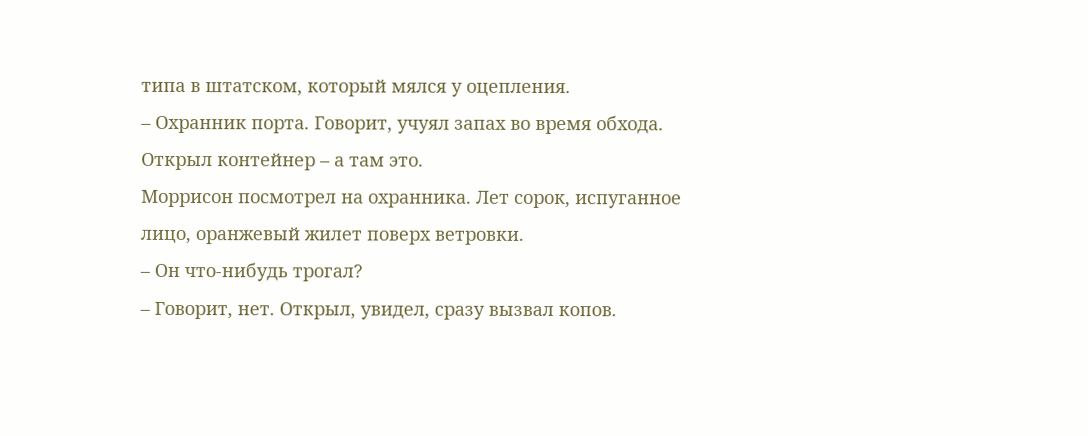типа в штатском, который мялся у оцепления.
– Охранник порта. Говорит, учуял запах во время обхода. Открыл контейнер – а там это.
Моррисон посмотрел на охранника. Лет сорок, испуганное лицо, оранжевый жилет поверх ветровки.
– Он что-нибудь трогал?
– Говорит, нет. Открыл, увидел, сразу вызвал копов.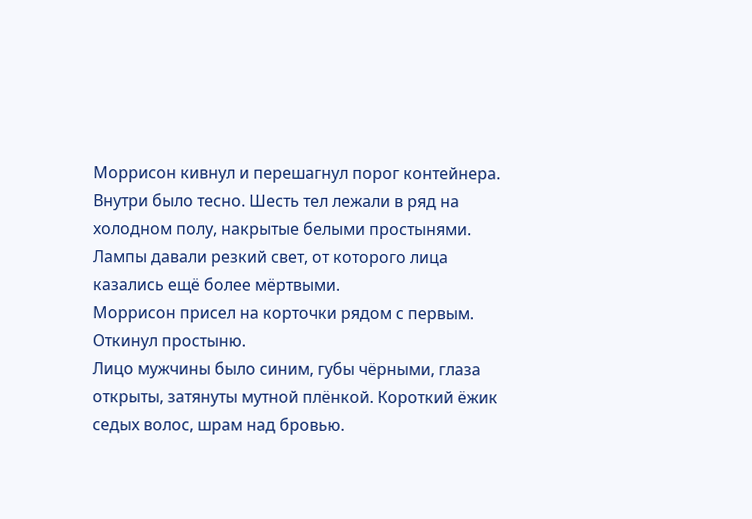Моррисон кивнул и перешагнул порог контейнера.
Внутри было тесно. Шесть тел лежали в ряд на холодном полу, накрытые белыми простынями. Лампы давали резкий свет, от которого лица казались ещё более мёртвыми.
Моррисон присел на корточки рядом с первым. Откинул простыню.
Лицо мужчины было синим, губы чёрными, глаза открыты, затянуты мутной плёнкой. Короткий ёжик седых волос, шрам над бровью.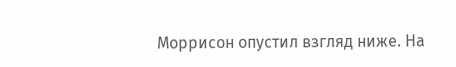Моррисон опустил взгляд ниже. На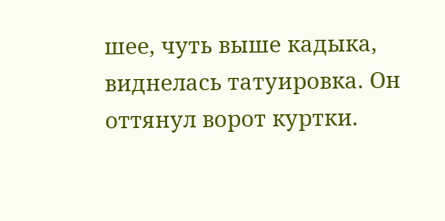шее, чуть выше кадыка, виднелась татуировка. Он оттянул ворот куртки.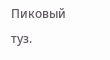Пиковый туз.